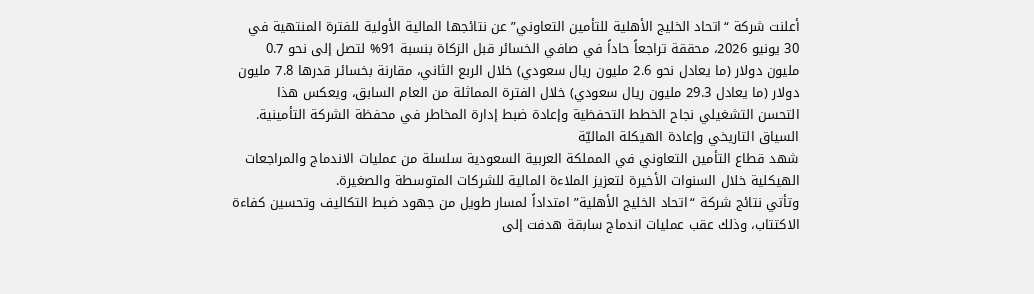أعلنت شركة “اتحاد الخليج الأهلية للتأمين التعاوني” عن نتائجها المالية الأولية للفترة المنتهية في 30 يونيو 2026، محققة تراجعاً حاداً في صافي الخسائر قبل الزكاة بنسبة 91% لتصل إلى نحو 0.7 مليون دولار (ما يعادل نحو 2.6 مليون ريال سعودي) خلال الربع الثاني، مقارنة بخسائر قدرها 7.8 مليون دولار (ما يعادل 29.3 مليون ريال سعودي) خلال الفترة المماثلة من العام السابق، ويعكس هذا التحسن التشغيلي نجاح الخطط التحفظية وإعادة ضبط إدارة المخاطر في محفظة الشركة التأمينية.
السياق التاريخي وإعادة الهيكلة الماليّة
شهد قطاع التأمين التعاوني في المملكة العربية السعودية سلسلة من عمليات الاندماج والمراجعات الهيكلية خلال السنوات الأخيرة لتعزيز الملاءة المالية للشركات المتوسطة والصغيرة.
وتأتي نتائج شركة “اتحاد الخليج الأهلية” امتداداً لمسار طويل من جهود ضبط التكاليف وتحسين كفاءة الاكتتاب، وذلك عقب عمليات اندماج سابقة هدفت إلى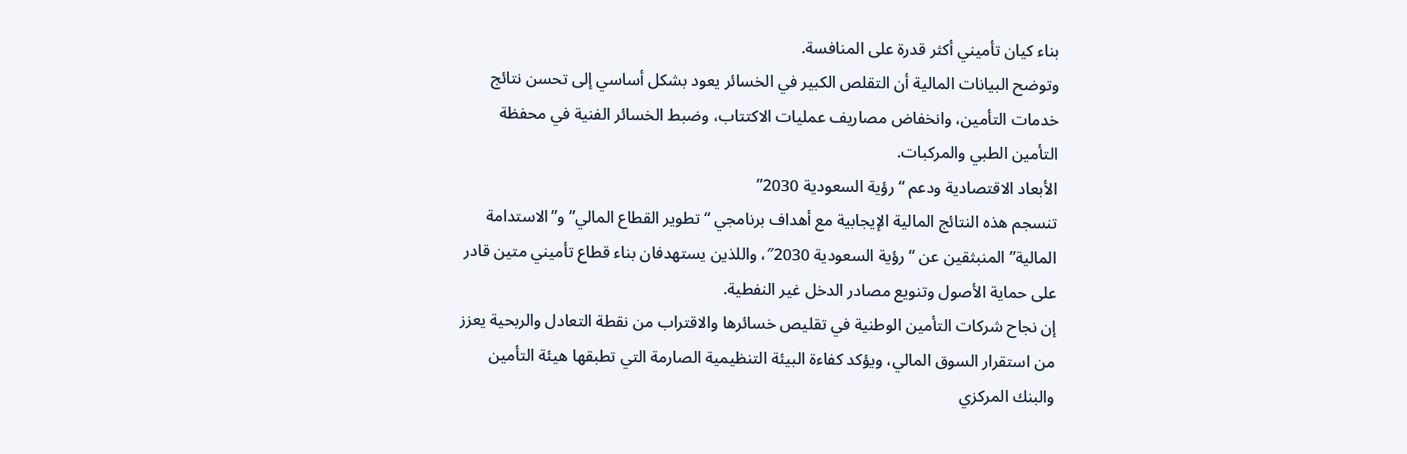بناء كيان تأميني أكثر قدرة على المنافسة.
وتوضح البيانات المالية أن التقلص الكبير في الخسائر يعود بشكل أساسي إلى تحسن نتائج خدمات التأمين، وانخفاض مصاريف عمليات الاكتتاب، وضبط الخسائر الفنية في محفظة التأمين الطبي والمركبات.
الأبعاد الاقتصادية ودعم “رؤية السعودية 2030”
تنسجم هذه النتائج المالية الإيجابية مع أهداف برنامجي “تطوير القطاع المالي” و”الاستدامة المالية” المنبثقين عن “رؤية السعودية 2030″، واللذين يستهدفان بناء قطاع تأميني متين قادر على حماية الأصول وتنويع مصادر الدخل غير النفطية.
إن نجاح شركات التأمين الوطنية في تقليص خسائرها والاقتراب من نقطة التعادل والربحية يعزز من استقرار السوق المالي، ويؤكد كفاءة البيئة التنظيمية الصارمة التي تطبقها هيئة التأمين والبنك المركزي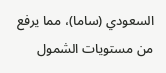السعودي (ساما)، مما يرفع من مستويات الشمول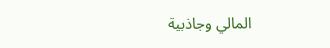المالي وجاذبية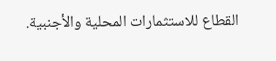القطاع للاستثمارات المحلية والأجنبية.